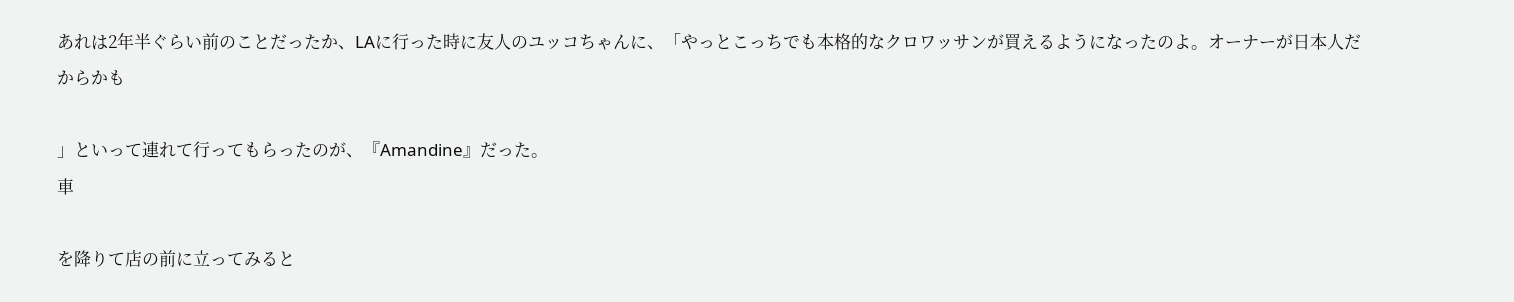あれは2年半ぐらい前のことだったか、LAに行った時に友人のユッコちゃんに、「やっとこっちでも本格的なクロワッサンが買えるようになったのよ。オーナーが日本人だからかも

」といって連れて行ってもらったのが、『Amandine』だった。
車

を降りて店の前に立ってみると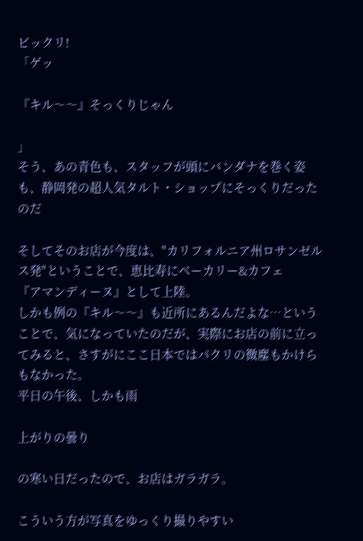ビックリ!
「ゲッ

『キル〜〜』そっくりじゃん

」
そう、あの青色も、スタッフが頭にバンダナを巻く姿も、静岡発の超人気タルト・ショップにそっくりだったのだ

そしてそのお店が今度は、"カリフォルニア州ロサンゼルス発"ということで、恵比寿にベーカリー&カフェ
『アマンディーヌ』として上陸。
しかも例の『キル〜〜』も近所にあるんだよな…ということで、気になっていたのだが、実際にお店の前に立ってみると、さすがにここ日本ではパクリの微塵もかけらもなかった。
平日の午後、しかも雨

上がりの曇り

の寒い日だったので、お店はガラガラ。

こういう方が写真をゆっくり撮りやすい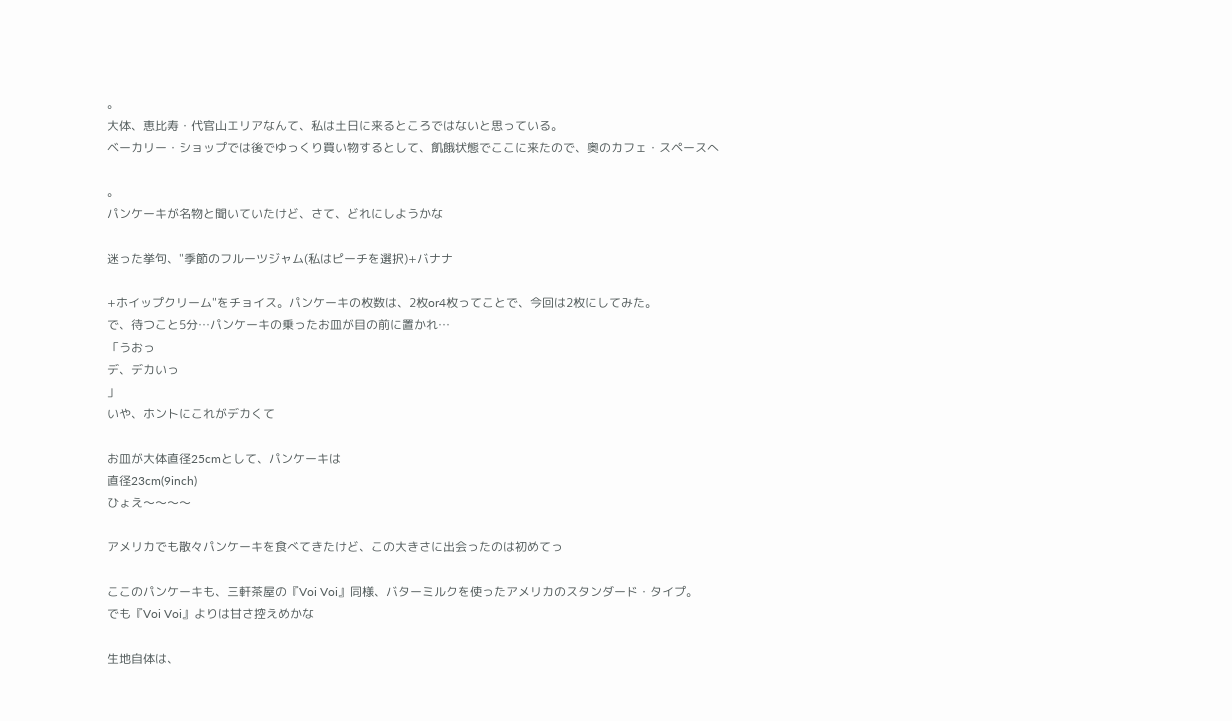。
大体、恵比寿・代官山エリアなんて、私は土日に来るところではないと思っている。
ベーカリー・ショップでは後でゆっくり買い物するとして、飢餓状態でここに来たので、奥のカフェ・スペースへ

。
パンケーキが名物と聞いていたけど、さて、どれにしようかな

迷った挙句、"季節のフルーツジャム(私はピーチを選択)+バナナ

+ホイップクリーム"をチョイス。パンケーキの枚数は、2枚or4枚ってことで、今回は2枚にしてみた。
で、待つこと5分…パンケーキの乗ったお皿が目の前に置かれ…
「うおっ
デ、デカいっ
」
いや、ホントにこれがデカくて

お皿が大体直径25cmとして、パンケーキは
直径23cm(9inch)
ひょえ〜〜〜〜

アメリカでも散々パンケーキを食べてきたけど、この大きさに出会ったのは初めてっ

ここのパンケーキも、三軒茶屋の『Voi Voi』同様、バターミルクを使ったアメリカのスタンダード・タイプ。
でも『Voi Voi』よりは甘さ控えめかな

生地自体は、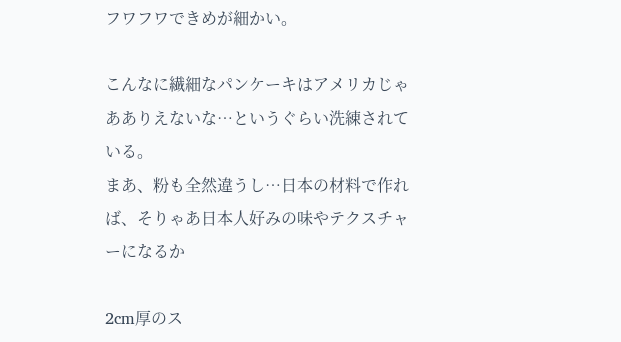フワフワできめが細かい。

こんなに繊細なパンケーキはアメリカじゃあありえないな…というぐらい洗練されている。
まあ、粉も全然違うし…日本の材料で作れば、そりゃあ日本人好みの味やテクスチャーになるか

2cm厚のス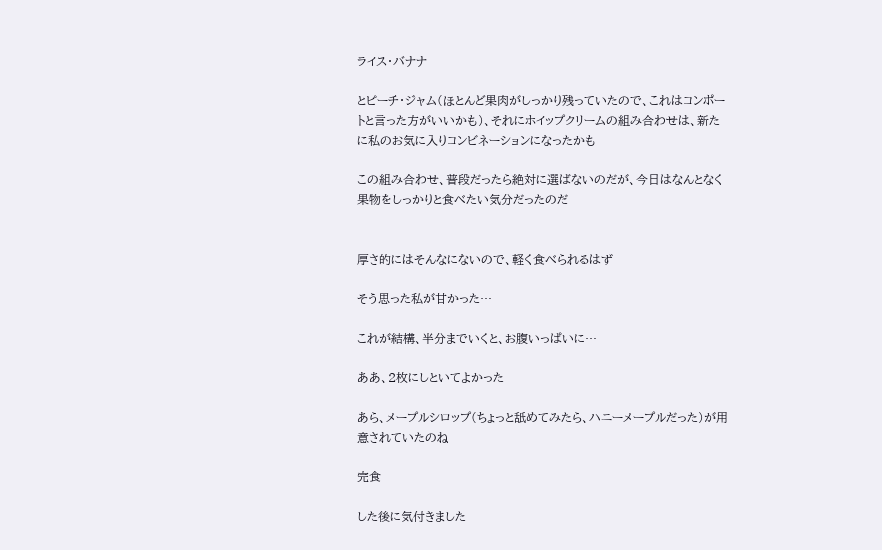ライス・バナナ

とピーチ・ジャム(ほとんど果肉がしっかり残っていたので、これはコンポートと言った方がいいかも)、それにホイップクリームの組み合わせは、新たに私のお気に入りコンビネーションになったかも

この組み合わせ、普段だったら絶対に選ばないのだが、今日はなんとなく果物をしっかりと食べたい気分だったのだ


厚さ的にはそんなにないので、軽く食べられるはず

そう思った私が甘かった…

これが結構、半分までいくと、お腹いっぱいに…

ああ、2枚にしといてよかった

あら、メープルシロップ(ちょっと舐めてみたら、ハニーメープルだった)が用意されていたのね

完食

した後に気付きました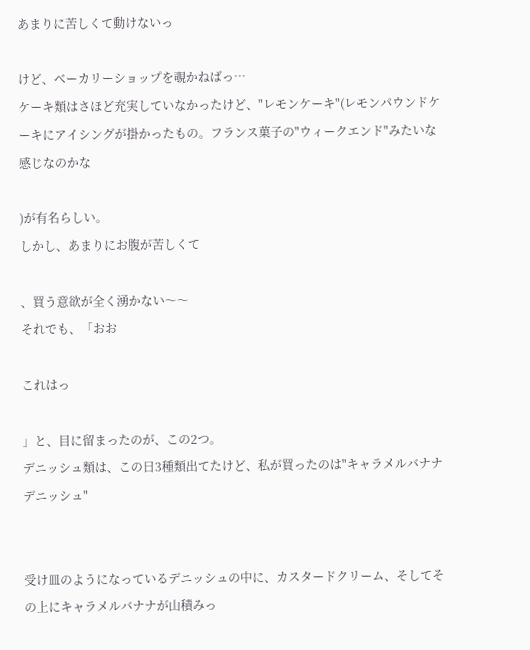あまりに苦しくて動けないっ

けど、ベーカリーショップを覗かねばっ…
ケーキ類はさほど充実していなかったけど、"レモンケーキ"(レモンパウンドケーキにアイシングが掛かったもの。フランス菓子の"ウィークエンド"みたいな感じなのかな

)が有名らしい。
しかし、あまりにお腹が苦しくて

、買う意欲が全く湧かない〜〜
それでも、「おお

これはっ

」と、目に留まったのが、この2つ。
デニッシュ類は、この日3種類出てたけど、私が買ったのは"キャラメルバナナデニッシュ"


受け皿のようになっているデニッシュの中に、カスタードクリーム、そしてその上にキャラメルバナナが山積みっ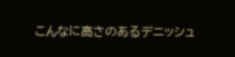こんなに高さのあるデニッシュ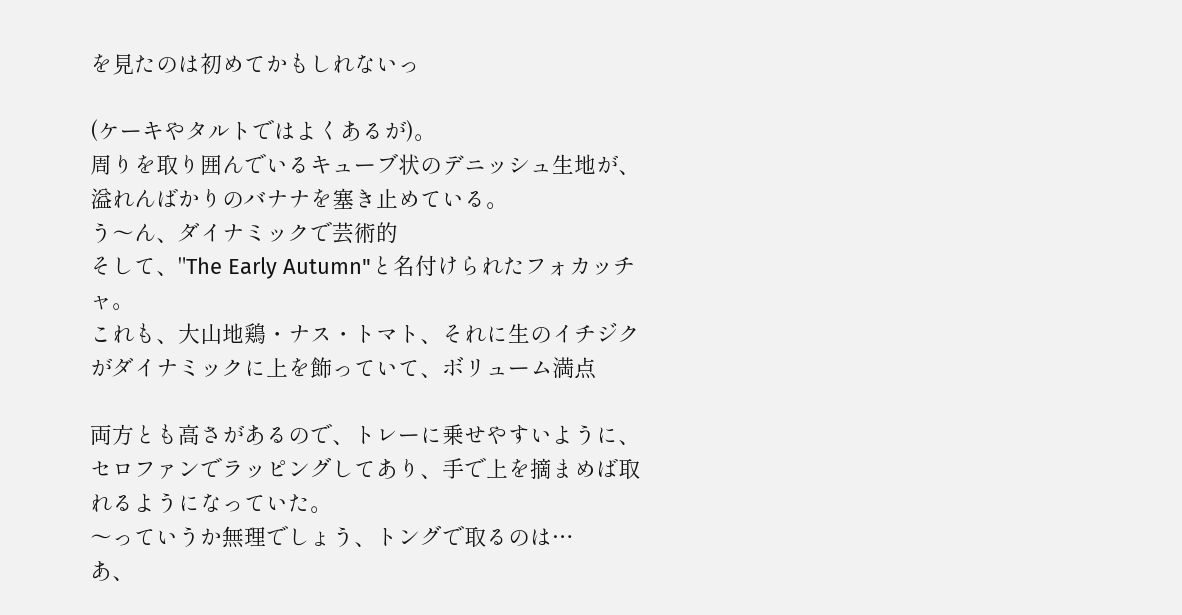を見たのは初めてかもしれないっ

(ケーキやタルトではよくあるが)。
周りを取り囲んでいるキューブ状のデニッシュ生地が、溢れんばかりのバナナを塞き止めている。
う〜ん、ダイナミックで芸術的
そして、"The Early Autumn"と名付けられたフォカッチャ。
これも、大山地鶏・ナス・トマト、それに生のイチジクがダイナミックに上を飾っていて、ボリューム満点

両方とも高さがあるので、トレーに乗せやすいように、セロファンでラッピングしてあり、手で上を摘まめば取れるようになっていた。
〜っていうか無理でしょう、トングで取るのは…
あ、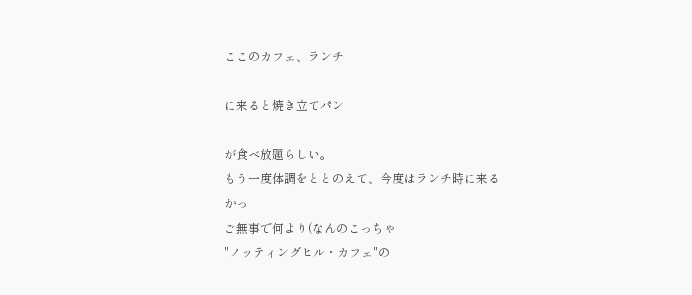ここのカフェ、ランチ

に来ると焼き立てパン

が食べ放題らしい。
もう一度体調をととのえて、今度はランチ時に来るかっ
ご無事で何より(なんのこっちゃ
"ノッティングヒル・カフェ"の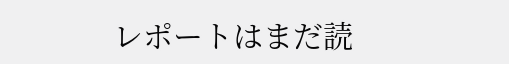レポートはまだ読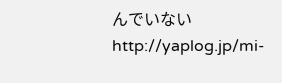んでいない
http://yaplog.jp/mi-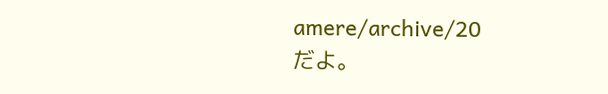amere/archive/20
だよ。